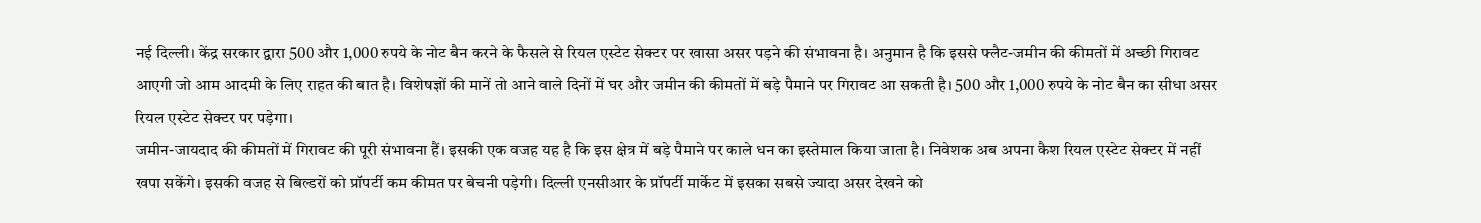नई दिल्ली। केंद्र सरकार द्वारा 500 और 1,000 रुपये के नोट बैन करने के फैसले से रियल एस्टेट सेक्टर पर खासा असर पड़ने की संभावना है। अनुमान है कि इससे फ्लैट-जमीन की कीमतों में अच्छी गिरावट आएगी जो आम आदमी के लिए राहत की बात है। विशेषज्ञों की मानें तो आने वाले दिनों में घर और जमीन की कीमतों में बड़े पैमाने पर गिरावट आ सकती है। 500 और 1,000 रुपये के नोट बैन का सीधा असर रियल एस्टेट सेक्टर पर पड़ेगा।
जमीन-जायदाद की कीमतों में गिरावट की पूरी संभावना हैं। इसकी एक वजह यह है कि इस क्षेत्र में बड़े पैमाने पर काले धन का इस्तेमाल किया जाता है। निवेशक अब अपना कैश रियल एस्टेट सेक्टर में नहीं खपा सकेंगे। इसकी वजह से बिल्डरों को प्रॉपर्टी कम कीमत पर बेचनी पड़ेगी। दिल्ली एनसीआर के प्रॉपर्टी मार्केट में इसका सबसे ज्यादा असर देखने को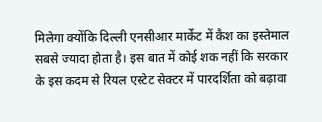मिलेगा क्योंकि दिल्ली एनसीआर मार्केट में कैश का इस्तेमाल सबसे ज्यादा होता है। इस बात में कोई शक नहीं कि सरकार के इस कदम से रियल एस्टेट सेक्टर में पारदर्शिता को बढ़ावा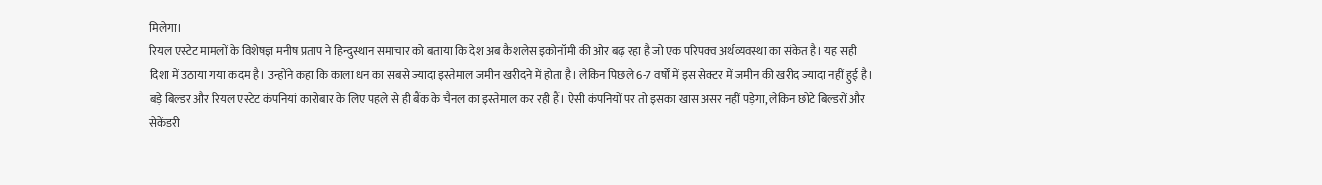मिलेगा।
रियल एस्टेट मामलों के विशेषज्ञ मनीष प्रताप ने हिन्दुस्थान समाचार को बताया कि देश अब कैशलेस इकोनॉमी की ओर बढ़ रहा है जो एक परिपक्व अर्थव्यवस्था का संकेत है। यह सही दिशा में उठाया गया कदम है। उन्होंने कहा कि काला धन का सबसे ज्यादा इस्तेमाल जमीन खरीदने में होता है। लेकिन पिछले 6-7 वर्षों में इस सेक्टर में जमीन की खरीद ज्यादा नहीं हुई है। बड़े बिल्डर और रियल एस्टेट कंपनियां कारोबार के लिए पहले से ही बैंक के चैनल का इस्तेमाल कर रही हैं। ऐसी कंपनियों पर तो इसका खास असर नहीं पड़ेगा, लेकिन छोटे बिल्डरों और सेकेंडरी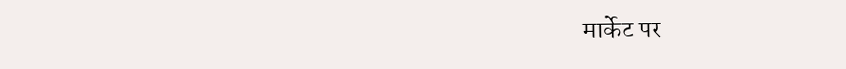मार्केट पर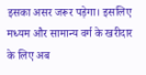इसका असर जरूर पड़ेगा। इसलिए मध्यम और सामान्य वर्ग के खरीदार के लिए अब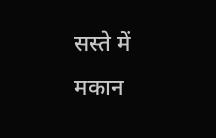सस्ते में मकान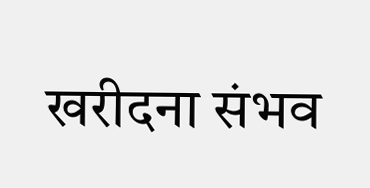खरीदना संभव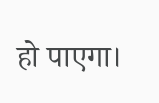हो पाएगा।